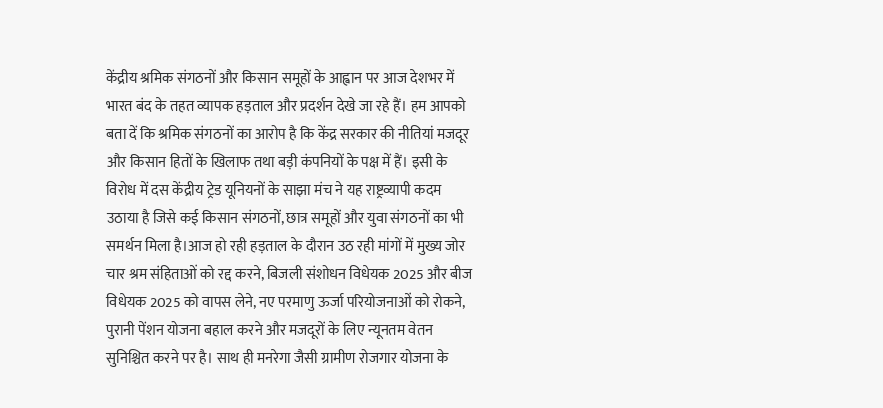केंद्रीय श्रमिक संगठनों और किसान समूहों के आह्वान पर आज देशभर में भारत बंद के तहत व्यापक हड़ताल और प्रदर्शन देखे जा रहे हैं। हम आपको बता दें कि श्रमिक संगठनों का आरोप है कि केंद्र सरकार की नीतियां मजदूर और किसान हितों के खिलाफ तथा बड़ी कंपनियों के पक्ष में हैं। इसी के विरोध में दस केंद्रीय ट्रेड यूनियनों के साझा मंच ने यह राष्ट्रव्यापी कदम उठाया है जिसे कई किसान संगठनों, छात्र समूहों और युवा संगठनों का भी समर्थन मिला है।आज हो रही हड़ताल के दौरान उठ रही मांगों में मुख्य जोर चार श्रम संहिताओं को रद्द करने, बिजली संशोधन विधेयक 2025 और बीज विधेयक 2025 को वापस लेने, नए परमाणु ऊर्जा परियोजनाओं को रोकने, पुरानी पेंशन योजना बहाल करने और मजदूरों के लिए न्यूनतम वेतन सुनिश्चित करने पर है। साथ ही मनरेगा जैसी ग्रामीण रोजगार योजना के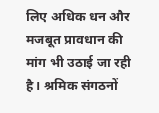लिए अधिक धन और मजबूत प्रावधान की मांग भी उठाई जा रही है। श्रमिक संगठनों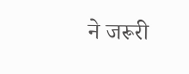ने जरूरी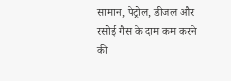सामान, पेट्रोल, डीजल और रसोई गैस के दाम कम करने की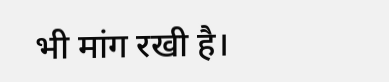भी मांग रखी है।